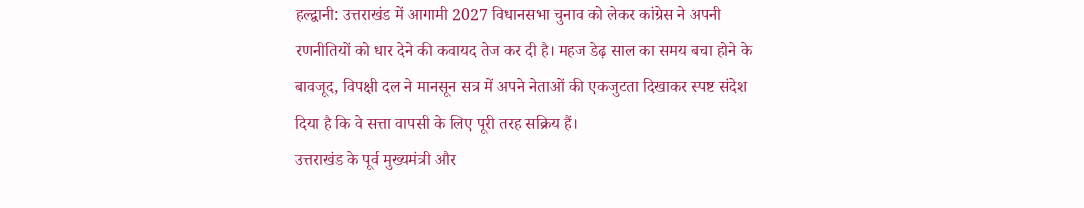हल्द्वानी: उत्तराखंड में आगामी 2027 विधानसभा चुनाव को लेकर कांग्रेस ने अपनी रणनीतियों को धार देने की कवायद तेज कर दी है। महज डेढ़ साल का समय बचा होने के बावजूद, विपक्षी दल ने मानसून सत्र में अपने नेताओं की एकजुटता दिखाकर स्पष्ट संदेश दिया है कि वे सत्ता वापसी के लिए पूरी तरह सक्रिय हैं।
उत्तराखंड के पूर्व मुख्यमंत्री और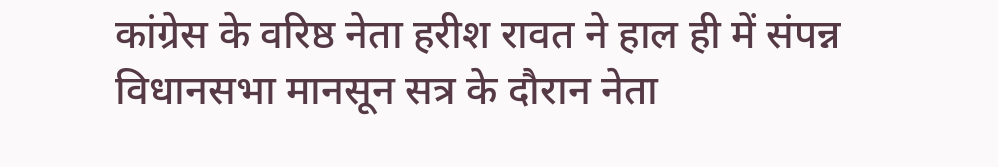कांग्रेस के वरिष्ठ नेता हरीश रावत ने हाल ही में संपन्न विधानसभा मानसून सत्र के दौरान नेता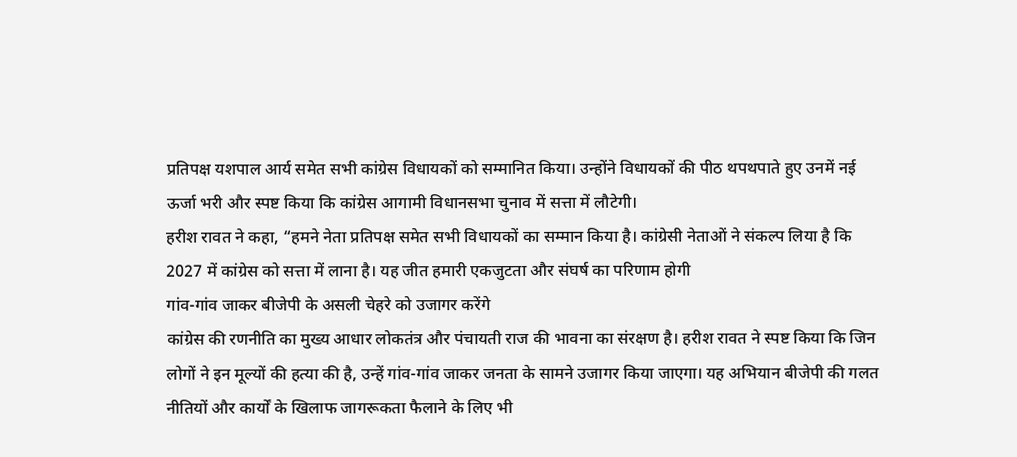प्रतिपक्ष यशपाल आर्य समेत सभी कांग्रेस विधायकों को सम्मानित किया। उन्होंने विधायकों की पीठ थपथपाते हुए उनमें नई ऊर्जा भरी और स्पष्ट किया कि कांग्रेस आगामी विधानसभा चुनाव में सत्ता में लौटेगी।
हरीश रावत ने कहा, “हमने नेता प्रतिपक्ष समेत सभी विधायकों का सम्मान किया है। कांग्रेसी नेताओं ने संकल्प लिया है कि 2027 में कांग्रेस को सत्ता में लाना है। यह जीत हमारी एकजुटता और संघर्ष का परिणाम होगी
गांव-गांव जाकर बीजेपी के असली चेहरे को उजागर करेंगे
कांग्रेस की रणनीति का मुख्य आधार लोकतंत्र और पंचायती राज की भावना का संरक्षण है। हरीश रावत ने स्पष्ट किया कि जिन लोगों ने इन मूल्यों की हत्या की है, उन्हें गांव-गांव जाकर जनता के सामने उजागर किया जाएगा। यह अभियान बीजेपी की गलत नीतियों और कार्यों के खिलाफ जागरूकता फैलाने के लिए भी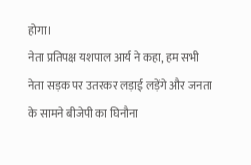होगा।
नेता प्रतिपक्ष यशपाल आर्य ने कहा, हम सभी नेता सड़क पर उतरकर लड़ाई लड़ेंगे और जनता के सामने बीजेपी का घिनौना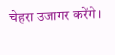चेहरा उजागर करेंगे।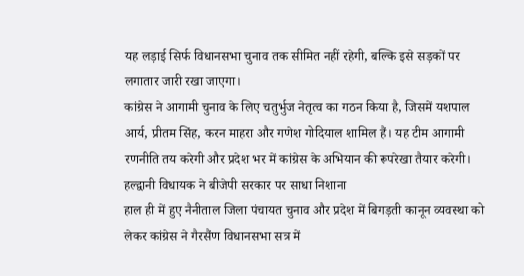यह लड़ाई सिर्फ विधानसभा चुनाव तक सीमित नहीं रहेगी, बल्कि इसे सड़कों पर लगातार जारी रखा जाएगा।
कांग्रेस ने आगामी चुनाव के लिए चतुर्भुज नेतृत्व का गठन किया है, जिसमें यशपाल आर्य, प्रीतम सिंह, करन माहरा और गणेश गोदियाल शामिल हैं। यह टीम आगामी रणनीति तय करेगी और प्रदेश भर में कांग्रेस के अभियान की रूपरेखा तैयार करेगी।
हल्द्वानी विधायक ने बीजेपी सरकार पर साधा निशाना
हाल ही में हुए नैनीताल जिला पंचायत चुनाव और प्रदेश में बिगड़ती कानून व्यवस्था को लेकर कांग्रेस ने गैरसैंण विधानसभा सत्र में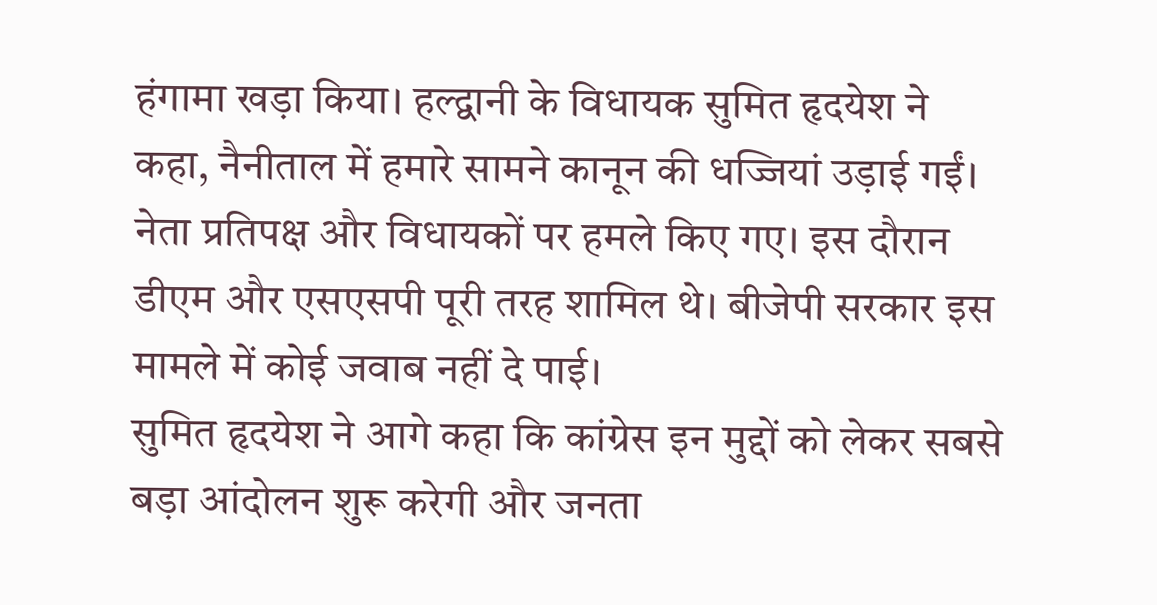हंगामा खड़ा किया। हल्द्वानी के विधायक सुमित हृदयेश ने कहा, नैनीताल में हमारे सामने कानून की धज्जियां उड़ाई गईं। नेता प्रतिपक्ष और विधायकों पर हमले किए गए। इस दौरान डीएम और एसएसपी पूरी तरह शामिल थे। बीजेपी सरकार इस मामले में कोई जवाब नहीं दे पाई।
सुमित हृदयेश ने आगे कहा कि कांग्रेस इन मुद्दों को लेकर सबसे बड़ा आंदोलन शुरू करेगी और जनता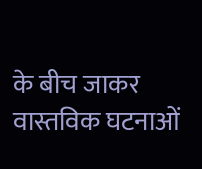के बीच जाकर वास्तविक घटनाओं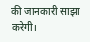की जानकारी साझा करेगी।